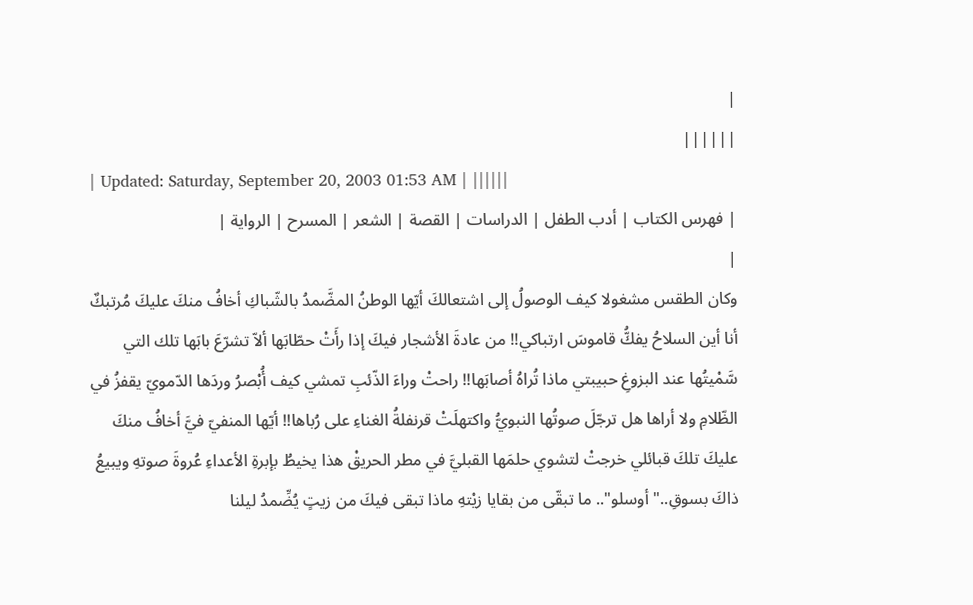|
||||||
| Updated: Saturday, September 20, 2003 01:53 AM | ||||||
| فهرس الكتاب | أدب الطفل | الدراسات | القصة | الشعر | المسرح | الرواية |
|
وكان الطقس مشغولا كيف الوصولُ إلى اشتعالكَ أيّها الوطنُ المضَّمدُ بالشّباكِ أخافُ منكَ عليكَ مُرتبكٌ أنا أين السلاحُ يفكُّ قاموسَ ارتباكي!! من عادةَ الأشجار فيكَ إذا رأَتْ حطّابَها ألاّ تشرّعَ بابَها تلك التي سَّمْيتُها عند البزوغِ حبيبتي ماذا تُراهُ أصابَها!! راحتْ وراءَ الذّئبِ تمشي كيف أُبْصرُ وردَها الدّمويّ يقفزُ في الظّلامِ ولا أراها هل ترجّلَ صوتُها النبويُّ واكتهلَتْ قرنفلةُ الغناءِ على رُباها!! أيّها المنفيّ فيَّ أخافُ منكَ عليكَ تلكَ قبائلي خرجتْ لتشوي حلمَها القبليَّ في مطر الحريقْ هذا يخيطُ بإبرةِ الأعداءِ عُروةَ صوتهِ ويبيعُ ذاكَ بسوقِ.." أوسلو".. ما تبقّى من بقايا زيْتهِ ماذا تبقى فيكَ من زيتٍ يُضِّمدُ ليلنا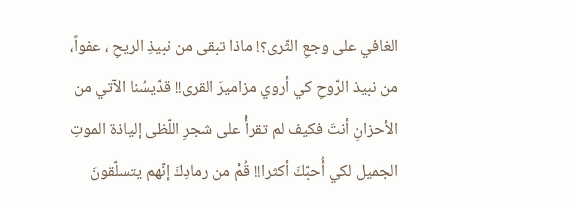الغافي على وجعِ الثّرى؟! ماذا تبقى من نبيذِ الريحِ ، عفواً، من نبيذ الرّوحِ كي أروي مزاميرَ القرى!! قدّيسُنا الآتي من الأحزانِ أنتَ فكيف لم تقرأْ على شجرِ اللّظى إلياذة الموتِ الجميل لكي أُحبّكَ أكثرا!! قُمْ من رمادِكَ إنّهم يتسلّقونَ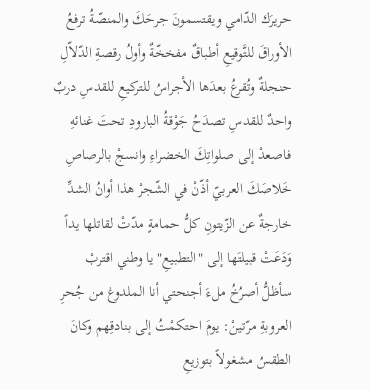حريرَك الدّامي ويقتسمونَ جرحَكَ والمنصّةُ ترفعُ الأوراقَ للتَّوقيعِ أطباقٌ مفخخّةٌ وأولُ رقصةِ الدّلاّلِ حنجلةٌ وتُقرعُ بعدَها الأجراسُ للتركيعِ للقدسِ دربٌ واحدٌ للقدسِ تصدَحُ جَوْقةُ البارودِ تحتَ غنائهِ فاصعدْ إلى صلواتِكَ الخضراءِ وانسجْ بالرصاصِ خَلاصَكَ العربيّ أذّنْ في الشّجرْ هذا أوانُ الشدِّ خارجةٌ عن الزّيتونِ كلُّ حمامةٍ مدّتْ لقاتلها يداً وَدَعَتْ قبيلتَها إلى "التطبيعِ" يا وطني اقتربْ سأظلُّ أصرُخُ ملءَ أجنحتي أنا الملدوغ من جُحرِ العروبةِ مرّتينْ: يومَ احتكمْتُ إلى بنادقِهم وكانَ الطقسُ مشغولاً بتوزيعِ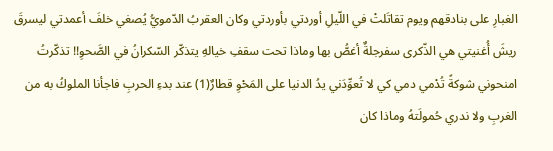الغبارِ على بنادقهم ويوم تقاتَلتْ في اللّيلِ أوردتي بأوردتي وكان العقربُ الدّمويُّ يُصغي خلفَ أعمدتي ليسرقَ ريشَ أُغنيتي هي الذّكرى سفرجلةٌ أغصُّ بها وماذا تحت سقفِ خيالهِ يتذكّر السّكرانُ في الصَّحوِ!! تذكّرتُ امنحوني شوكةً تُدْمي دمي كي لا تُعوِّدَني يدُ الدنيا على المَحْوِ قطارٌ(1) عند بدءِ الحربِ فاجأنا الملوكُ به من الغربِ ولا ندري حُمولَتهُ وماذا كان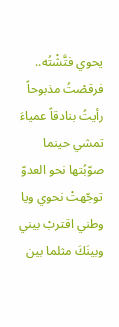يحوي فتَّشْتُه.. فرقصْتُ مذبوحاً رأيتُ بنادقاً عمياءَ تمشي حينما صوّبُتها نحو العدوّ توجّهتْ نحوي ويا وطني اقتربْ بيني وبينَكَ مثلما بين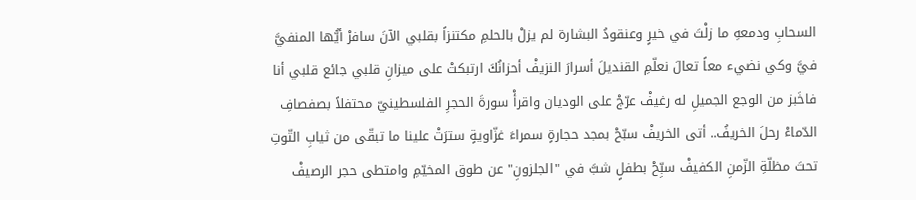السحابِ ودمعهِ ما زلْتَ في خيرٍ وعنقودُ البشارة لم يزلْ بالحلمِ مكتنزاً بقلبي الآنَ سافرْ أيُّها المنفيَّ فيَّ وكي نضيء معاً تعالَ نعلّمِ القنديلَ أسرارَ النزيفْ أحزانُكَ ارتبكتْ على ميزانِ قلبي جائع قلبي أنا فاخَبز من الوجع الجميلِ له رغيفْ عرّجْ على الوديان واقرأْ سورةَ الحجرِ الفلسطينيّ محتفلاً بصفصافِ الدّماءْ رحلَ الخريفُ.. أتى الخريفْ سبّحْ بمجد حجارةٍ سمراءَ غزّاويةٍ سترَتْ علينا ما تبقّى من ثيابِ التّوتِ تحتَ مظلّةِ الزّمنِ الكفيفْ سبِّحْ بطفلٍ شبَّ في "الجلزونِ" عن طوق المخيّمِ وامتطى حجر الرصيفْ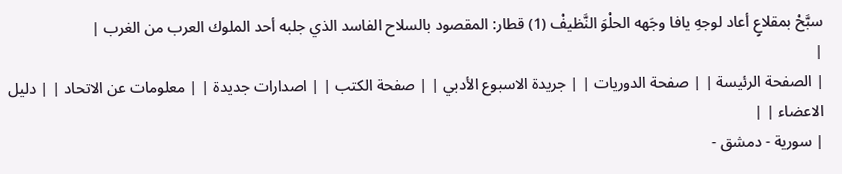سبَّحْ بمقلاعٍ أعاد لوجهِ يافا وجَهه الحلْوَ النَّظيفْ (1) قطار: المقصود بالسلاح الفاسد الذي جلبه أحد الملوك العرب من الغرب |
|
| الصفحة الرئيسة | | صفحة الدوريات | | جريدة الاسبوع الأدبي | | صفحة الكتب | | اصدارات جديدة | | معلومات عن الاتحاد | | دليل الاعضاء | |
| سورية - دمشق -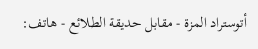أتوستراد المزة - مقابل حديقة الطلائع - هاتف: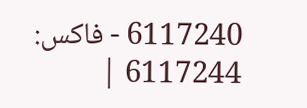6117240 - فاكس: 6117244 |